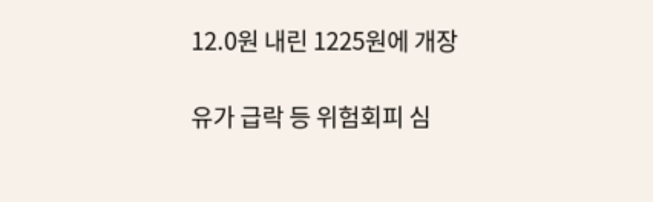12.0원 내린 1225원에 개장

유가 급락 등 위험회피 심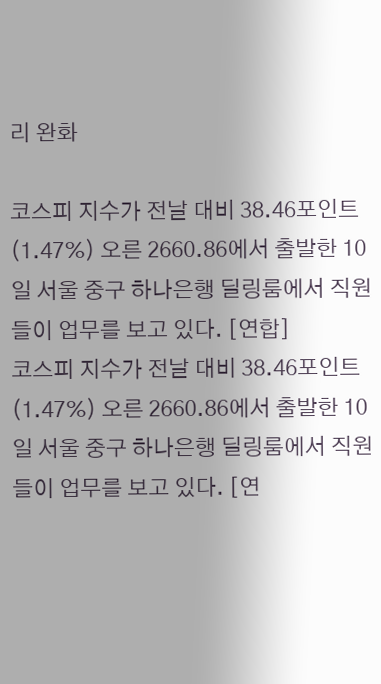리 완화

코스피 지수가 전날 대비 38.46포인트(1.47%) 오른 2660.86에서 출발한 10일 서울 중구 하나은행 딜링룸에서 직원들이 업무를 보고 있다. [연합]
코스피 지수가 전날 대비 38.46포인트(1.47%) 오른 2660.86에서 출발한 10일 서울 중구 하나은행 딜링룸에서 직원들이 업무를 보고 있다. [연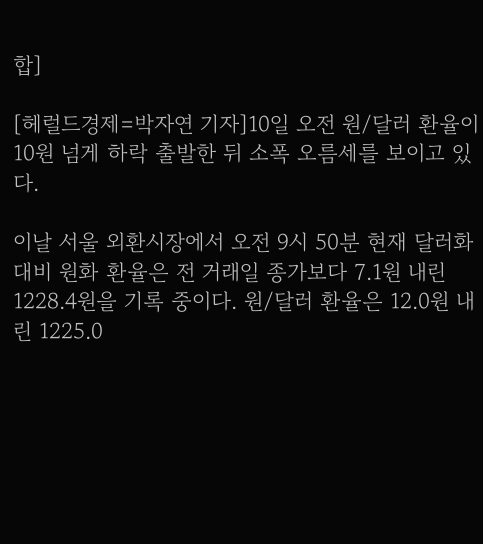합]

[헤럴드경제=박자연 기자]10일 오전 원/달러 환율이 10원 넘게 하락 출발한 뒤 소폭 오름세를 보이고 있다.

이날 서울 외환시장에서 오전 9시 50분 현재 달러화 대비 원화 환율은 전 거래일 종가보다 7.1원 내린 1228.4원을 기록 중이다. 원/달러 환율은 12.0원 내린 1225.0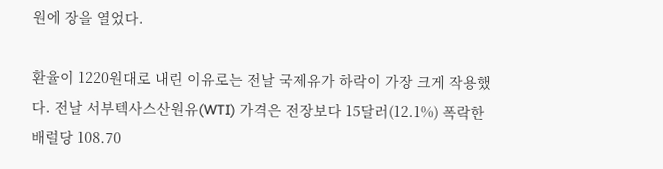원에 장을 열었다.

환율이 1220원대로 내린 이유로는 전날 국제유가 하락이 가장 크게 작용했다. 전날 서부텍사스산원유(WTI) 가격은 전장보다 15달러(12.1%) 폭락한 배럴당 108.70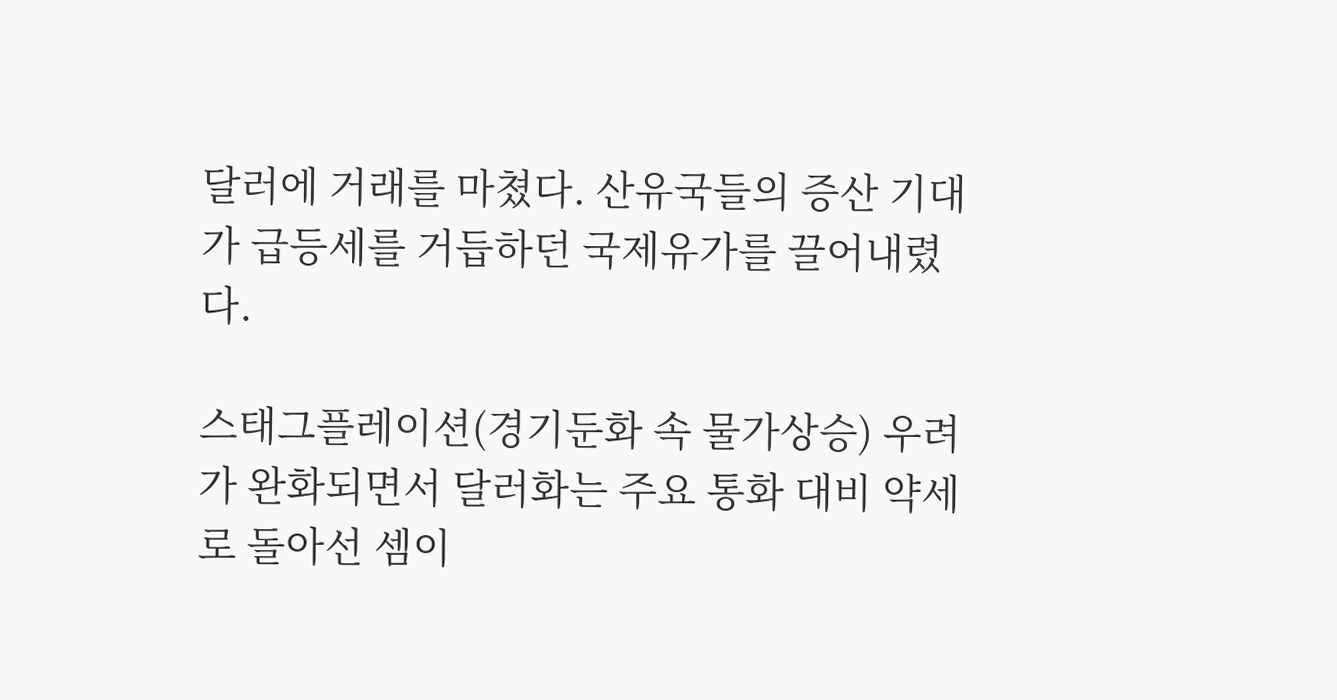달러에 거래를 마쳤다. 산유국들의 증산 기대가 급등세를 거듭하던 국제유가를 끌어내렸다.

스태그플레이션(경기둔화 속 물가상승) 우려가 완화되면서 달러화는 주요 통화 대비 약세로 돌아선 셈이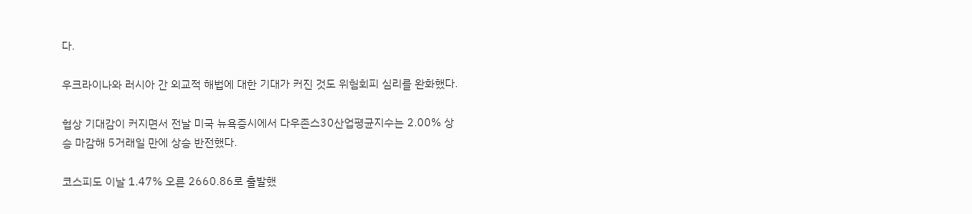다.

우크라이나와 러시아 간 외교적 해법에 대한 기대가 커진 것도 위험회피 심리를 완화했다.

협상 기대감이 커지면서 전날 미국 뉴욕증시에서 다우존스30산업평균지수는 2.00% 상승 마감해 5거래일 만에 상승 반전했다.

코스피도 이날 1.47% 오른 2660.86로 출발했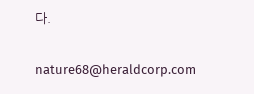다.


nature68@heraldcorp.com